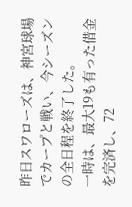昨日スワローズは、神宮球場でカープと戦い、今シーズンの全日程を終了した。
一時は、最大19も有った借金を完済し、72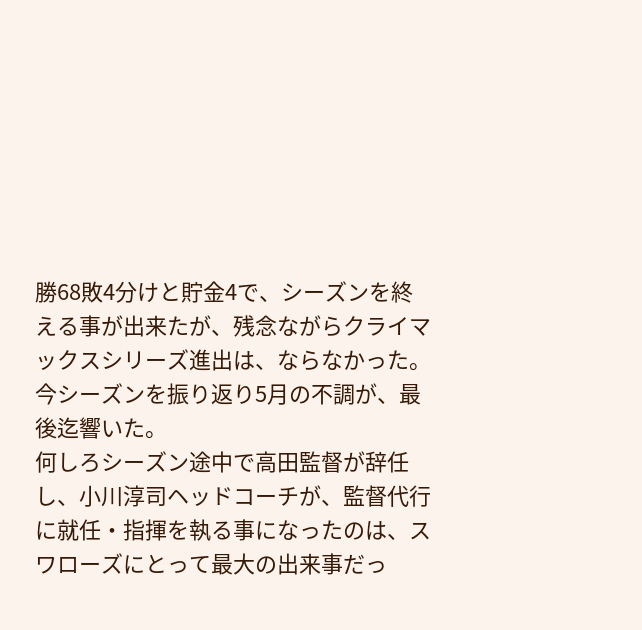勝68敗4分けと貯金4で、シーズンを終える事が出来たが、残念ながらクライマックスシリーズ進出は、ならなかった。
今シーズンを振り返り5月の不調が、最後迄響いた。
何しろシーズン途中で高田監督が辞任し、小川淳司ヘッドコーチが、監督代行に就任・指揮を執る事になったのは、スワローズにとって最大の出来事だっ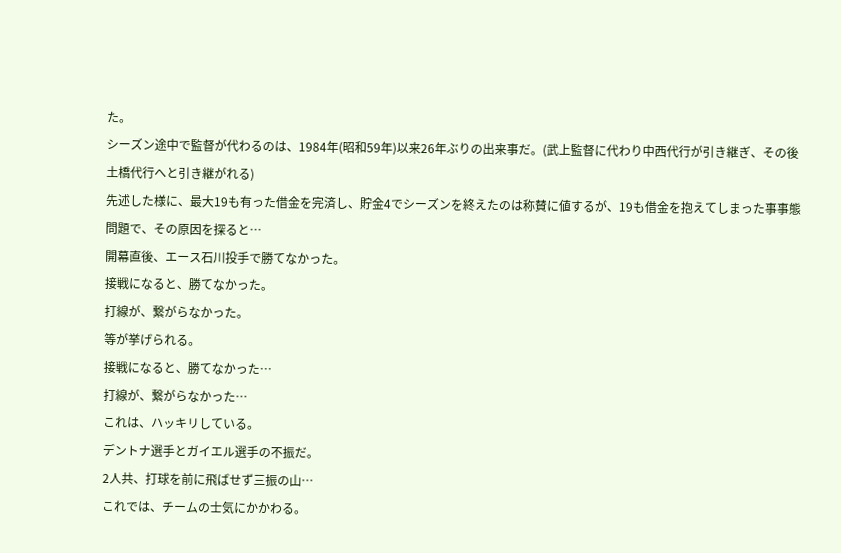た。
シーズン途中で監督が代わるのは、1984年(昭和59年)以来26年ぶりの出来事だ。(武上監督に代わり中西代行が引き継ぎ、その後土橋代行へと引き継がれる)
先述した様に、最大19も有った借金を完済し、貯金4でシーズンを終えたのは称賛に値するが、19も借金を抱えてしまった事事態問題で、その原因を探ると…
開幕直後、エース石川投手で勝てなかった。
接戦になると、勝てなかった。
打線が、繋がらなかった。
等が挙げられる。
接戦になると、勝てなかった…
打線が、繋がらなかった…
これは、ハッキリしている。
デントナ選手とガイエル選手の不振だ。
2人共、打球を前に飛ばせず三振の山…
これでは、チームの士気にかかわる。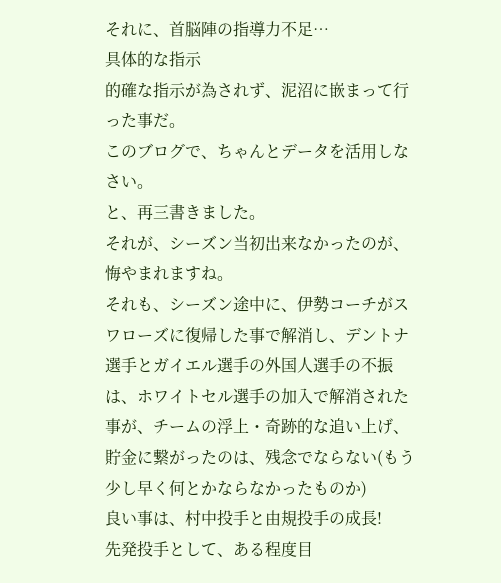それに、首脳陣の指導力不足…
具体的な指示
的確な指示が為されず、泥沼に嵌まって行った事だ。
このブログで、ちゃんとデータを活用しなさい。
と、再三書きました。
それが、シーズン当初出来なかったのが、悔やまれますね。
それも、シーズン途中に、伊勢コーチがスワローズに復帰した事で解消し、デントナ選手とガイエル選手の外国人選手の不振は、ホワイトセル選手の加入で解消された事が、チームの浮上・奇跡的な追い上げ、貯金に繋がったのは、残念でならない(もう少し早く何とかならなかったものか)
良い事は、村中投手と由規投手の成長!
先発投手として、ある程度目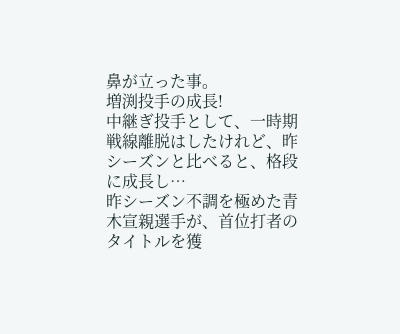鼻が立った事。
増渕投手の成長!
中継ぎ投手として、一時期戦線離脱はしたけれど、昨シーズンと比べると、格段に成長し…
昨シーズン不調を極めた青木宣親選手が、首位打者のタイトルを獲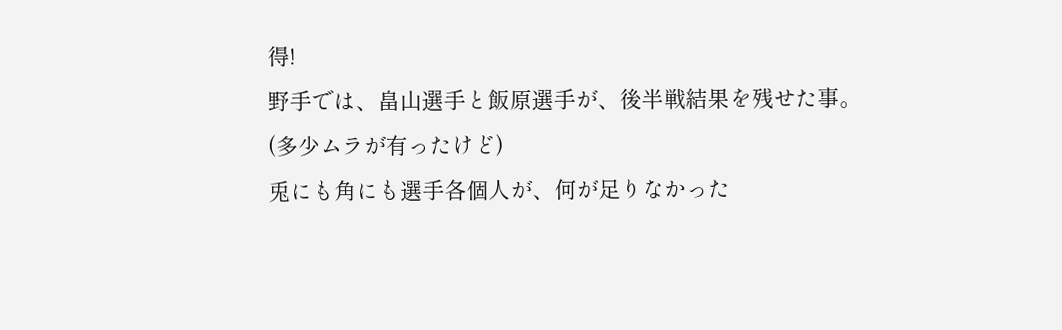得!
野手では、畠山選手と飯原選手が、後半戦結果を残せた事。(多少ムラが有ったけど)
兎にも角にも選手各個人が、何が足りなかった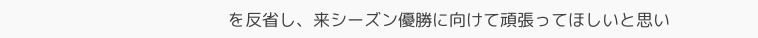を反省し、来シーズン優勝に向けて頑張ってほしいと思い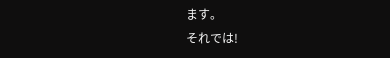ます。
それでは!